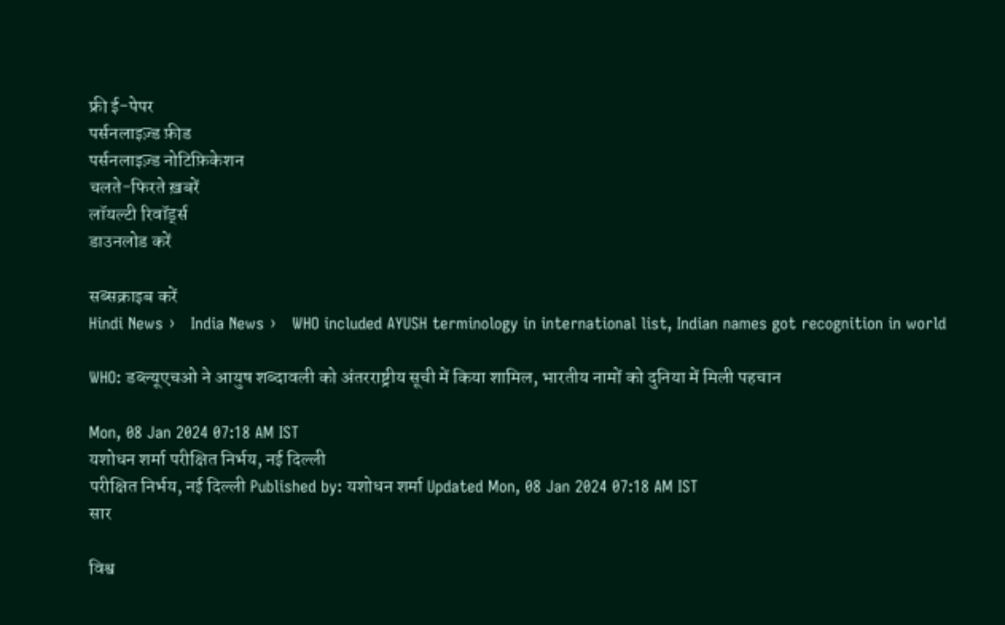फ्री ई-पेपर
पर्सनलाइज़्ड फ़ीड
पर्सनलाइज़्ड नोटिफ़िकेशन
चलते-फिरते ख़बरें
लॉयल्टी रिवॉर्ड्स
डाउनलोड करें

सब्सक्राइब करें
Hindi News ›   India News ›   WHO included AYUSH terminology in international list, Indian names got recognition in world

WHO: डब्ल्यूएचओ ने आयुष शब्दावली को अंतरराष्ट्रीय सूची में किया शामिल, भारतीय नामों को दुनिया में मिली पहचान

Mon, 08 Jan 2024 07:18 AM IST
यशोधन शर्मा परीक्षित निर्भय, नई दिल्ली
परीक्षित निर्भय, नई दिल्ली Published by: यशोधन शर्मा Updated Mon, 08 Jan 2024 07:18 AM IST
सार

विश्व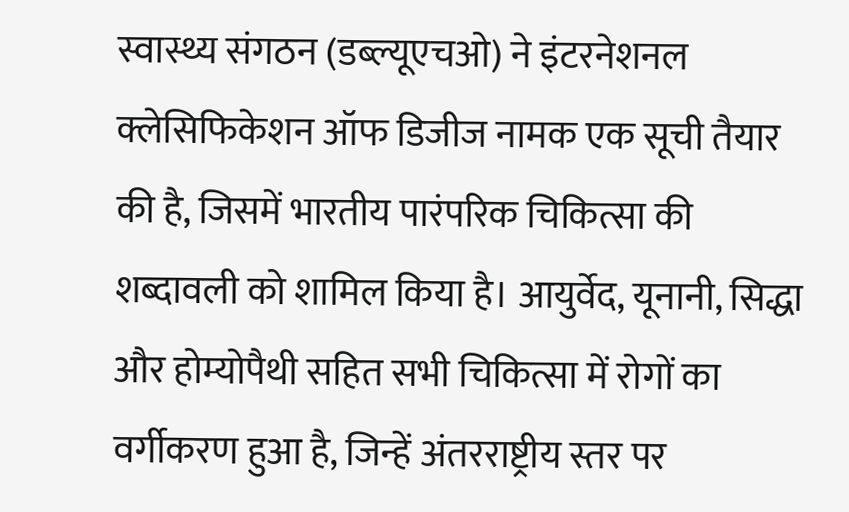स्वास्थ्य संगठन (डब्ल्यूएचओ) ने इंटरनेशनल क्लेसिफिकेशन ऑफ डिजीज नामक एक सूची तैयार की है, जिसमें भारतीय पारंपरिक चिकित्सा की शब्दावली को शामिल किया है। आयुर्वेद, यूनानी, सिद्धा और होम्योपैथी सहित सभी चिकित्सा में रोगों का वर्गीकरण हुआ है, जिन्हें अंतरराष्ट्रीय स्तर पर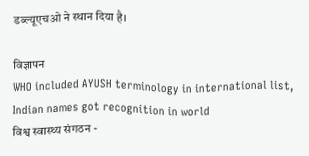डब्ल्यूएचओ ने स्थान दिया है।

विज्ञापन
WHO included AYUSH terminology in international list, Indian names got recognition in world
विश्व स्वास्थ्य संगठन -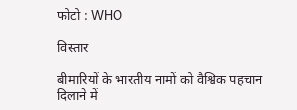फोटो : WHO

विस्तार

बीमारियों के भारतीय नामों को वैश्विक पहचान दिलाने में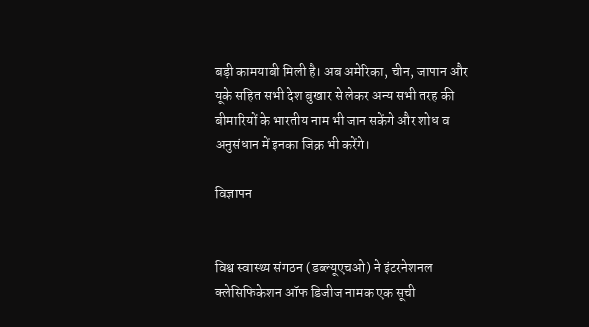बड़ी कामयाबी मिली है। अब अमेरिका, चीन, जापान और यूके सहित सभी देश बुखार से लेकर अन्य सभी तरह की बीमारियों के भारतीय नाम भी जान सकेंगे और शोध व अनुसंधान में इनका जिक्र भी करेंगे।

विज्ञापन


विश्व स्वास्थ्य संगठन (डब्ल्यूएचओ) ने इंटरनेशनल क्लेसिफिकेशन ऑफ डिजीज नामक एक सूची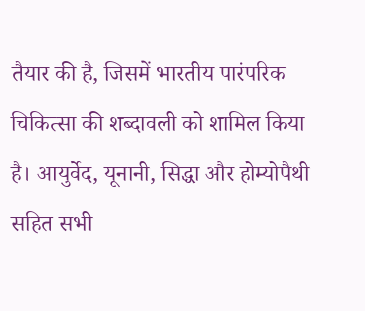तैयार की है, जिसमें भारतीय पारंपरिक चिकित्सा की शब्दावली को शामिल किया है। आयुर्वेद, यूनानी, सिद्धा और होम्योपैथी सहित सभी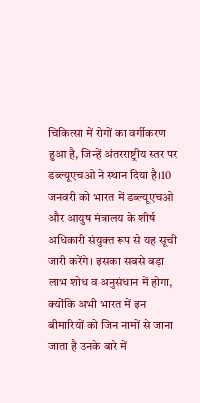चिकित्सा में रोगों का वर्गीकरण हुआ है, जिन्हें अंतरराष्ट्रीय स्तर पर डब्ल्यूएचओ ने स्थान दिया है।10 जनवरी को भारत में डब्ल्यूएचओ और आयुष मंत्रालय के शीर्ष अधिकारी संयुक्त रूप से यह सूची जारी करेंगे। इसका सबसे बड़ा लाभ शोध व अनुसंधान में होगा, क्योंकि अभी भारत में इन बीमारियों को जिन नामों से जाना जाता है उनके बारे में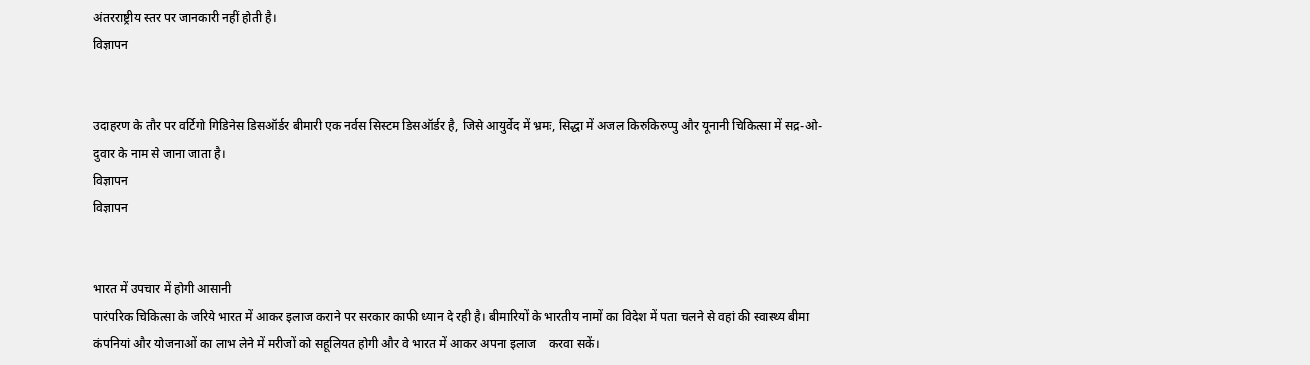अंतरराष्ट्रीय स्तर पर जानकारी नहीं होती है।
विज्ञापन


उदाहरण के तौर पर वर्टिगो गिडिनेस डिसऑर्डर बीमारी एक नर्वस सिस्टम डिसऑर्डर है, जिसे आयुर्वेद में भ्रमः, सिद्धा में अजल किरुकिरुप्पु और यूनानी चिकित्सा में सद्र-ओ-दुवार के नाम से जाना जाता है।
विज्ञापन
विज्ञापन


भारत में उपचार में होगी आसानी
पारंपरिक चिकित्सा के जरिये भारत में आकर इलाज कराने पर सरकार काफी ध्यान दे रही है। बीमारियों के भारतीय नामों का विदेश में पता चलने से वहां की स्वास्थ्य बीमा कंपनियां और योजनाओं का लाभ लेने में मरीजों को सहूलियत होगी और वे भारत में आकर अपना इलाज    करवा सकें।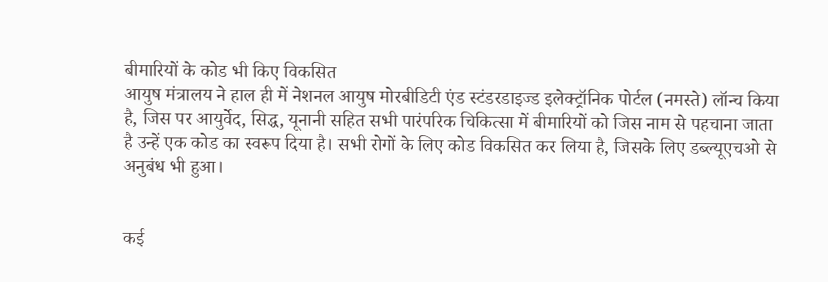बीमारियों के कोड भी किए विकसित
आयुष मंत्रालय ने हाल ही में नेशनल आयुष मोरबीडिटी एंड स्टंडरडाइज्ड इलेक्ट्रॉनिक पोर्टल (नमस्ते) लॉन्च किया है, जिस पर आयुर्वेद, सिद्ध, यूनानी सहित सभी पारंपरिक चिकित्सा में बीमारियों को जिस नाम से पहचाना जाता है उन्हें एक कोड का स्वरूप दिया है। सभी रोगों के लिए कोड विकसित कर लिया है, जिसके लिए डब्ल्यूएचओ से अनुबंध भी हुआ।


कई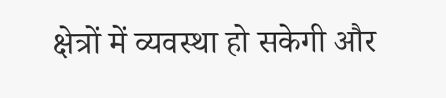क्षेत्रों में व्यवस्था हो सकेगी और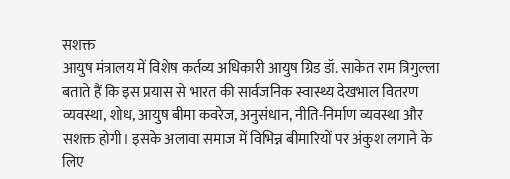सशक्त
आयुष मंत्रालय में विशेष कर्तव्य अधिकारी आयुष ग्रिड डॉ. साकेत राम त्रिगुल्ला बताते हैं कि इस प्रयास से भारत की सार्वजनिक स्वास्थ्य देखभाल वितरण व्यवस्था, शोध, आयुष बीमा कवरेज, अनुसंधान, नीति-निर्माण व्यवस्था और सशक्त होगी। इसके अलावा समाज में विभिन्न बीमारियों पर अंकुश लगाने के लिए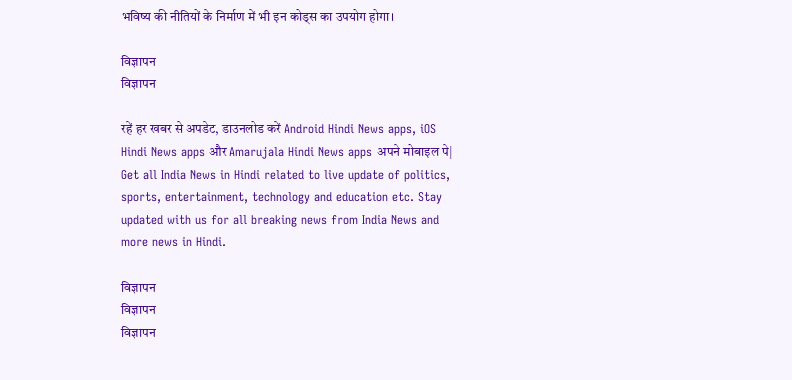भविष्य की नीतियों के निर्माण में भी इन कोड्स का उपयोग होगा।

विज्ञापन
विज्ञापन

रहें हर खबर से अपडेट, डाउनलोड करें Android Hindi News apps, iOS Hindi News apps और Amarujala Hindi News apps अपने मोबाइल पे|
Get all India News in Hindi related to live update of politics, sports, entertainment, technology and education etc. Stay updated with us for all breaking news from India News and more news in Hindi.

विज्ञापन
विज्ञापन
विज्ञापन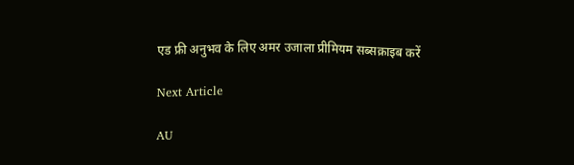एड फ्री अनुभव के लिए अमर उजाला प्रीमियम सब्सक्राइब करें

Next Article

AU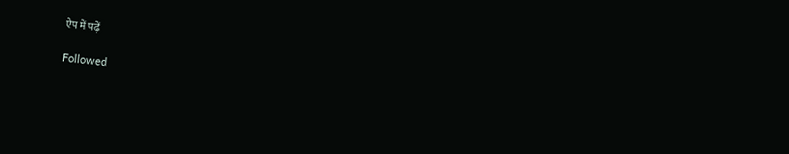ऐप में पढ़ें

Followed